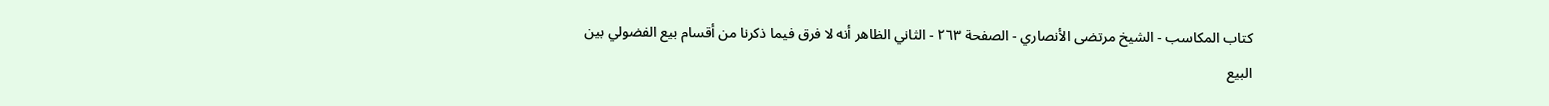كتاب المكاسب - الشيخ مرتضى الأنصاري - الصفحة ٢٦٣ - الثاني الظاهر أنه لا فرق فيما ذكرنا من أقسام بيع الفضولي بين البيع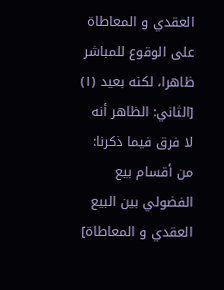العقدي و المعاطاة
على الوقوع للمباشر ظاهرا، لكنه بعيد (١)
[الثاني: الظاهر أنه لا فرق فيما ذكرنا: من أقسام بيع الفضولي بين البيع العقدي و المعاطاة]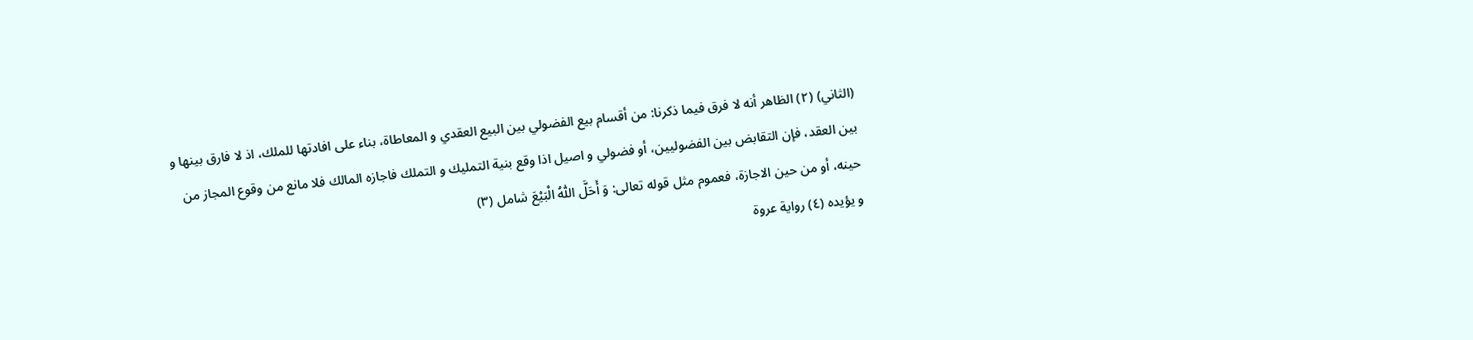(الثاني) (٢) الظاهر أنه لا فرق فيما ذكرنا: من أقسام بيع الفضولي بين البيع العقدي و المعاطاة، بناء على افادتها للملك، اذ لا فارق بينها و بين العقد، فإن التقابض بين الفضوليين، أو فضولي و اصيل اذا وقع بنية التمليك و التملك فاجازه المالك فلا مانع من وقوع المجاز من حينه، أو من حين الاجازة، فعموم مثل قوله تعالى: وَ أَحَلَّ اللّٰهُ الْبَيْعَ شامل (٣)
و يؤيده (٤) رواية عروة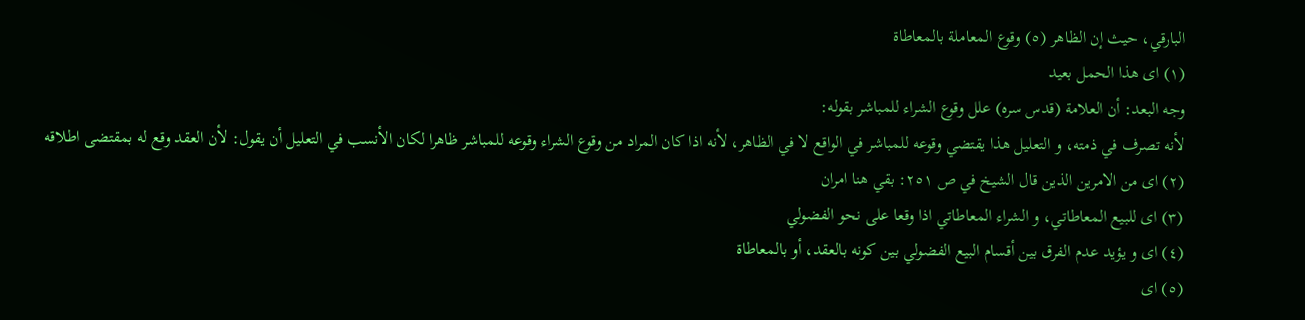البارقي، حيث إن الظاهر (٥) وقوع المعاملة بالمعاطاة
(١) اى هذا الحمل بعيد
وجه البعد: أن العلامة (قدس سره) علل وقوع الشراء للمباشر بقوله:
لأنه تصرف في ذمته، و التعليل هذا يقتضي وقوعه للمباشر في الواقع لا في الظاهر، لأنه اذا كان المراد من وقوع الشراء وقوعه للمباشر ظاهرا لكان الأنسب في التعليل أن يقول: لأن العقد وقع له بمقتضى اطلاقه
(٢) اى من الامرين الذين قال الشيخ في ص ٢٥١: بقي هنا امران
(٣) اى للبيع المعاطاتي، و الشراء المعاطاتي اذا وقعا على نحو الفضولي
(٤) اى و يؤيد عدم الفرق بين أقسام البيع الفضولي بين كونه بالعقد، أو بالمعاطاة
(٥) اى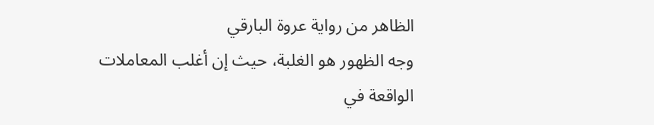الظاهر من رواية عروة البارقي
وجه الظهور هو الغلبة، حيث إن أغلب المعاملات الواقعة في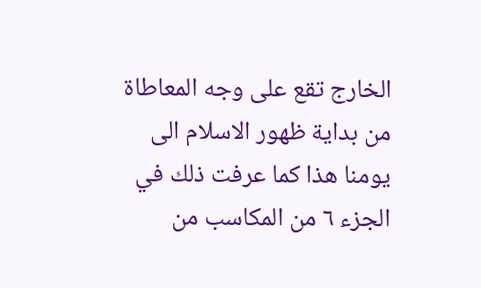الخارج تقع على وجه المعاطاة من بداية ظهور الاسلام الى يومنا هذا كما عرفت ذلك في الجزء ٦ من المكاسب من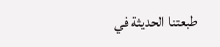طبعتنا الحديثة في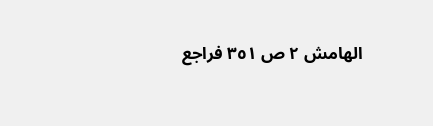الهامش ٢ ص ٣٥١ فراجع